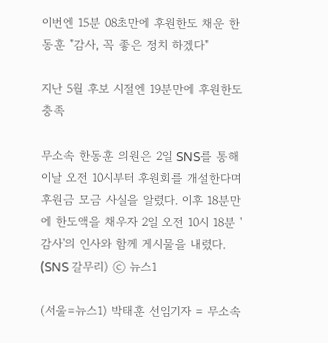이번엔 15분 08초만에 후원한도 채운 한동훈 "감사, 꼭 좋은 정치 하겠다"

지난 5월 후보 시절엔 19분만에 후원한도 충족

무소속 한동훈 의원은 2일 SNS를 통해 이날 오전 10시부터 후원회를 개설한다며 후원금 모금 사실을 알렸다. 이후 18분만에 한도액을 채우자 2일 오전 10시 18분 '감사'의 인사와 함께 게시물을 내렸다. (SNS 갈무리) ⓒ 뉴스1

(서울=뉴스1) 박태훈 선임기자 = 무소속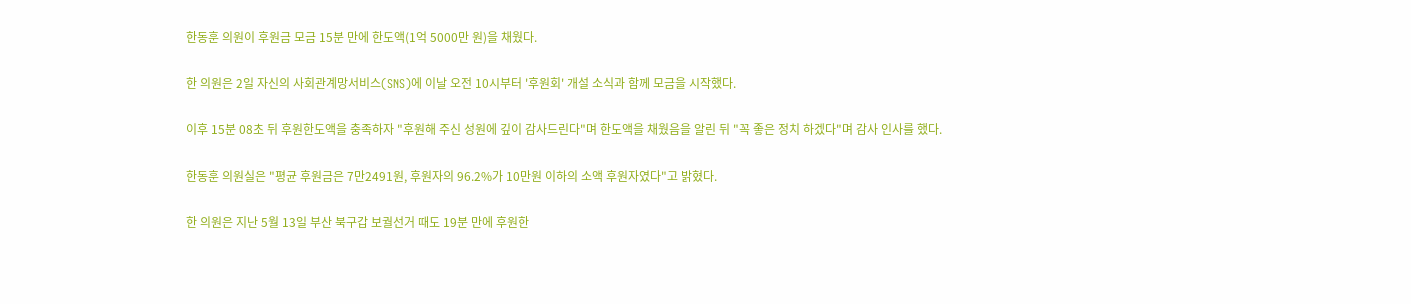한동훈 의원이 후원금 모금 15분 만에 한도액(1억 5000만 원)을 채웠다.

한 의원은 2일 자신의 사회관계망서비스(SNS)에 이날 오전 10시부터 '후원회' 개설 소식과 함께 모금을 시작했다.

이후 15분 08초 뒤 후원한도액을 충족하자 "후원해 주신 성원에 깊이 감사드린다"며 한도액을 채웠음을 알린 뒤 "꼭 좋은 정치 하겠다"며 감사 인사를 했다.

한동훈 의원실은 "평균 후원금은 7만2491원, 후원자의 96.2%가 10만원 이하의 소액 후원자였다"고 밝혔다.

한 의원은 지난 5월 13일 부산 북구갑 보궐선거 때도 19분 만에 후원한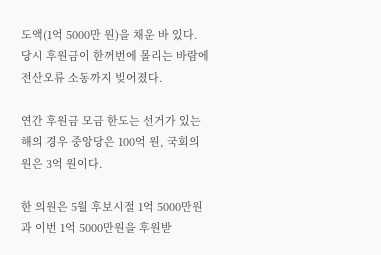도액(1억 5000만 원)을 채운 바 있다. 당시 후원금이 한꺼번에 몰리는 바람에 전산오류 소동까지 빚어졌다.

연간 후원금 모금 한도는 선거가 있는 해의 경우 중앙당은 100억 원, 국회의원은 3억 원이다.

한 의원은 5월 후보시절 1억 5000만원과 이번 1억 5000만원을 후원받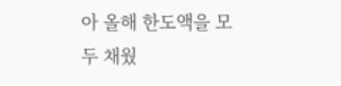아 올해 한도액을 모두 채웠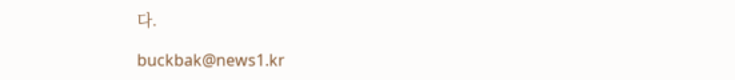다.

buckbak@news1.kr